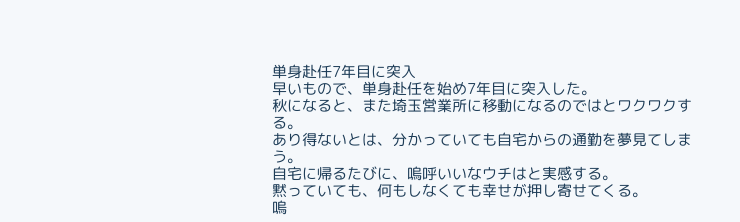単身赴任7年目に突入
早いもので、単身赴任を始め7年目に突入した。
秋になると、また埼玉営業所に移動になるのではとワクワクする。
あり得ないとは、分かっていても自宅からの通勤を夢見てしまう。
自宅に帰るたびに、嗚呼いいなウチはと実感する。
黙っていても、何もしなくても幸せが押し寄せてくる。
嗚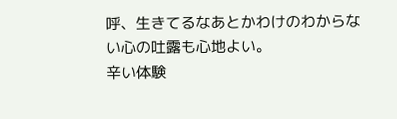呼、生きてるなあとかわけのわからない心の吐露も心地よい。
辛い体験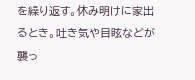を繰り返す。休み明けに家出るとき。吐き気や目眩などが襲っ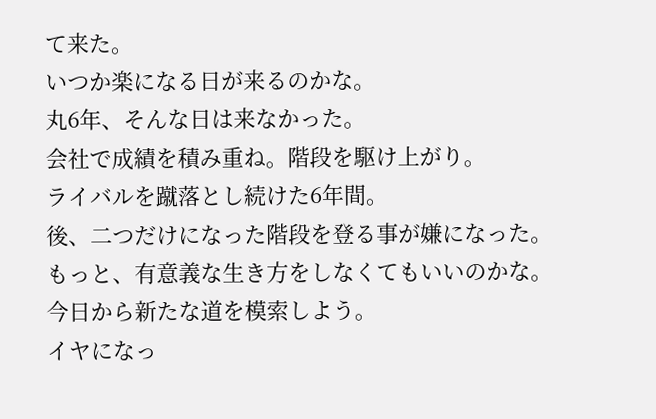て来た。
いつか楽になる日が来るのかな。
丸6年、そんな日は来なかった。
会社で成績を積み重ね。階段を駆け上がり。
ライバルを蹴落とし続けた6年間。
後、二つだけになった階段を登る事が嫌になった。
もっと、有意義な生き方をしなくてもいいのかな。
今日から新たな道を模索しよう。
イヤになっ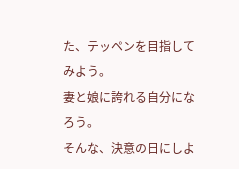た、テッペンを目指してみよう。
妻と娘に誇れる自分になろう。
そんな、決意の日にしよ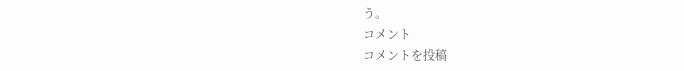う。
コメント
コメントを投稿